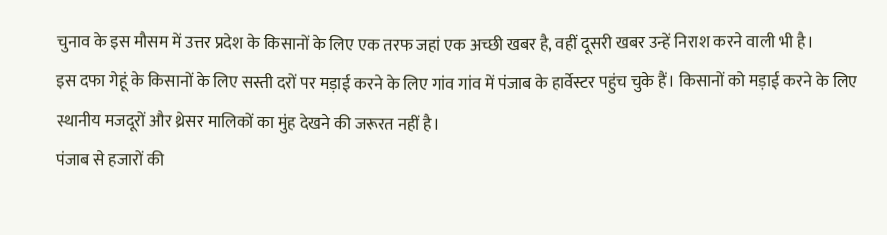चुनाव के इस मौसम में उत्तर प्रदेश के किसानों के लिए एक तरफ जहां एक अच्छी खबर है, वहीं दूसरी खबर उन्हें निराश करने वाली भी है।
इस दफा गेहूं के किसानों के लिए सस्ती दरों पर मड़ाई करने के लिए गांव गांव में पंजाब के हार्वेस्टर पहुंच चुके हैं। किसानों को मड़ाई करने के लिए स्थानीय मजदूरों और थ्रेसर मालिकों का मुंह देखने की जरूरत नहीं है।
पंजाब से हजारों की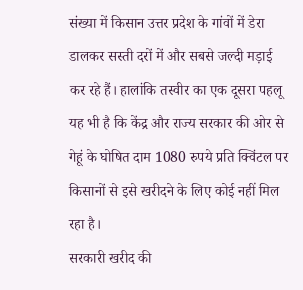संख्या में किसान उत्तर प्रदेश के गांवों में डेरा डालकर सस्ती दरों में और सबसे जल्दी मड़ाई कर रहे हैं। हालांकि तस्वीर का एक दूसरा पहलू यह भी है कि केंद्र और राज्य सरकार की ओर से गेहूं के घोषित दाम 1080 रुपये प्रति क्विंटल पर किसानों से इसे खरीदने के लिए कोई नहीं मिल रहा है।
सरकारी खरीद की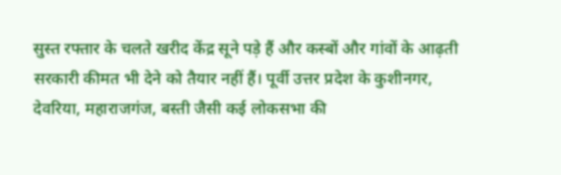सुस्त रफ्तार के चलते खरीद केंद्र सूने पड़े हैं और कस्बों और गांवों के आढ़ती सरकारी कीमत भी देने को तैयार नहीं हैं। पूर्वी उत्तर प्रदेश के कुशीनगर, देवरिया, महाराजगंज, बस्ती जैसी कई लोकसभा की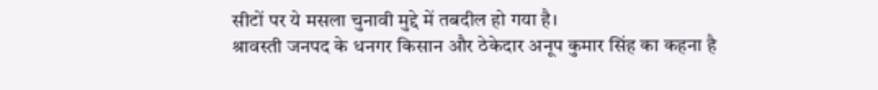सीटों पर ये मसला चुनावी मुद्दे में तबदील हो गया है।
श्रावस्ती जनपद के धनगर किसान और ठेकेदार अनूप कुमार सिंह का कहना है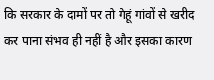कि सरकार के दामों पर तो गेहूं गांवों से खरीद कर पाना संभव ही नहीं है और इसका कारण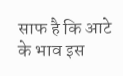साफ है कि आटे के भाव इस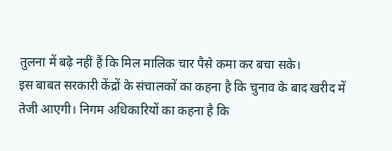तुलना में बढ़े नहीं हैं कि मिल मालिक चार पैसे कमा कर बचा सके।
इस बाबत सरकारी केंद्रों के संचालकों का कहना है कि चुनाव के बाद खरीद में तेजी आएगी। निगम अधिकारियों का कहना है कि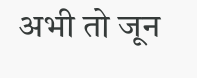अभी तो जून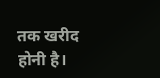तक खरीद होनी है।